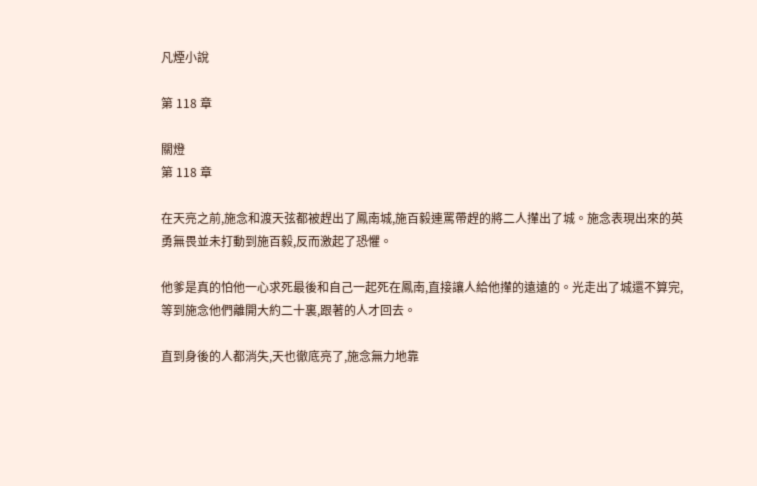凡煙小說

第 118 章

關燈
第 118 章

在天亮之前,施念和渡天弦都被趕出了鳳南城,施百毅連罵帶趕的將二人攆出了城。施念表現出來的英勇無畏並未打動到施百毅,反而激起了恐懼。

他爹是真的怕他一心求死最後和自己一起死在鳳南,直接讓人給他攆的遠遠的。光走出了城還不算完,等到施念他們離開大約二十裏,跟著的人才回去。

直到身後的人都消失,天也徹底亮了,施念無力地靠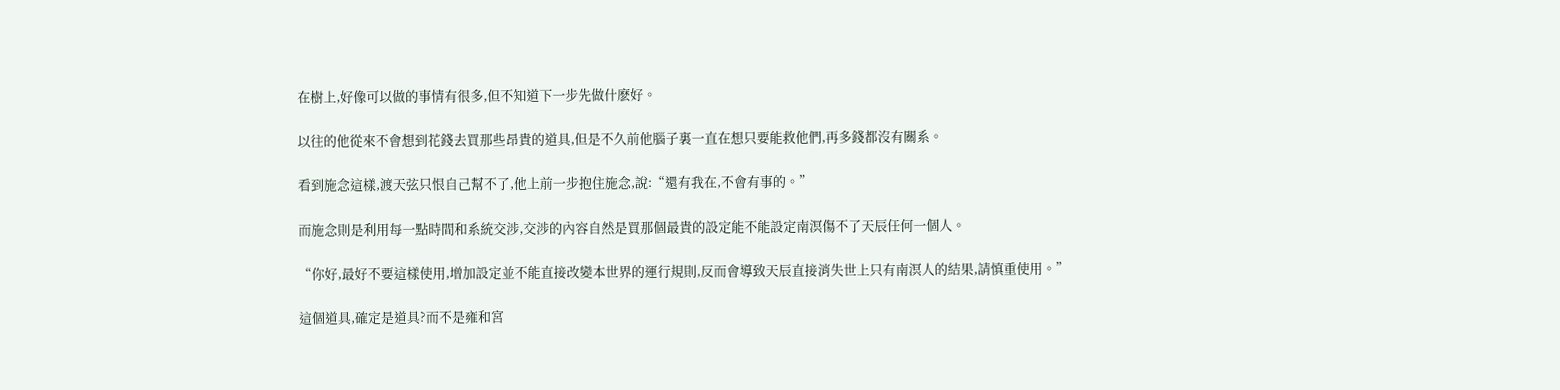在樹上,好像可以做的事情有很多,但不知道下一步先做什麽好。

以往的他從來不會想到花錢去買那些昂貴的道具,但是不久前他腦子裏一直在想只要能救他們,再多錢都沒有關系。

看到施念這樣,渡天弦只恨自己幫不了,他上前一步抱住施念,說:“還有我在,不會有事的。”

而施念則是利用每一點時間和系統交涉,交涉的內容自然是買那個最貴的設定能不能設定南溟傷不了天辰任何一個人。

“你好,最好不要這樣使用,增加設定並不能直接改變本世界的運行規則,反而會導致天辰直接消失世上只有南溟人的結果,請慎重使用。”

這個道具,確定是道具?而不是雍和宮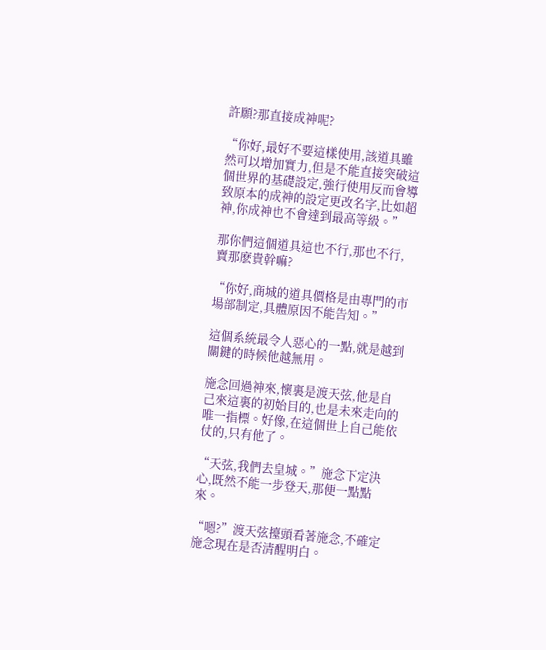許願?那直接成神呢?

“你好,最好不要這樣使用,該道具雖然可以增加實力,但是不能直接突破這個世界的基礎設定,強行使用反而會導致原本的成神的設定更改名字,比如超神,你成神也不會達到最高等級。”

那你們這個道具這也不行,那也不行,賣那麽貴幹嘛?

“你好,商城的道具價格是由專門的市場部制定,具體原因不能告知。”

這個系統最令人惡心的一點,就是越到關鍵的時候他越無用。

施念回過神來,懷裏是渡天弦,他是自己來這裏的初始目的,也是未來走向的唯一指標。好像,在這個世上自己能依仗的,只有他了。

“天弦,我們去皇城。”施念下定決心,既然不能一步登天,那便一點點來。

“嗯?”渡天弦擡頭看著施念,不確定施念現在是否清醒明白。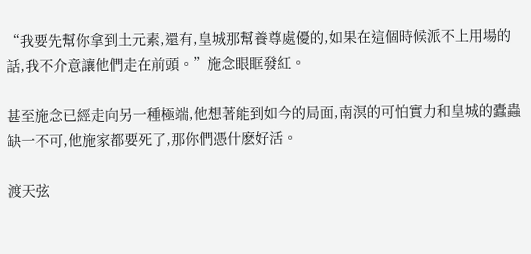“我要先幫你拿到土元素,還有,皇城那幫養尊處優的,如果在這個時候派不上用場的話,我不介意讓他們走在前頭。”施念眼眶發紅。

甚至施念已經走向另一種極端,他想著能到如今的局面,南溟的可怕實力和皇城的蠹蟲缺一不可,他施家都要死了,那你們憑什麽好活。

渡天弦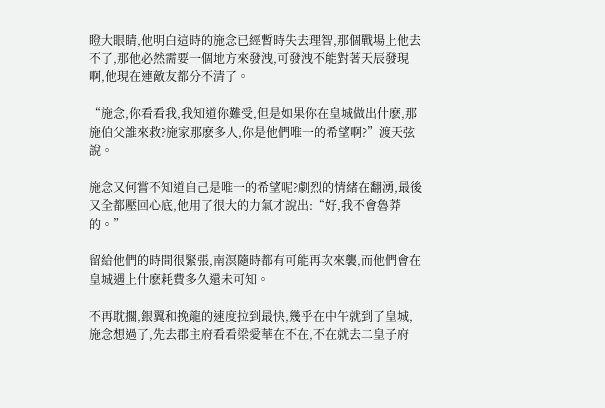瞪大眼睛,他明白這時的施念已經暫時失去理智,那個戰場上他去不了,那他必然需要一個地方來發洩,可發洩不能對著天辰發現啊,他現在連敵友都分不清了。

“施念,你看看我,我知道你難受,但是如果你在皇城做出什麽,那施伯父誰來救?施家那麽多人,你是他們唯一的希望啊?”渡天弦說。

施念又何嘗不知道自己是唯一的希望呢?劇烈的情緒在翻湧,最後又全都壓回心底,他用了很大的力氣才說出:“好,我不會魯莽的。”

留給他們的時間很緊張,南溟隨時都有可能再次來襲,而他們會在皇城遇上什麽耗費多久還未可知。

不再耽擱,銀翼和挽龍的速度拉到最快,幾乎在中午就到了皇城,施念想過了,先去郡主府看看梁愛華在不在,不在就去二皇子府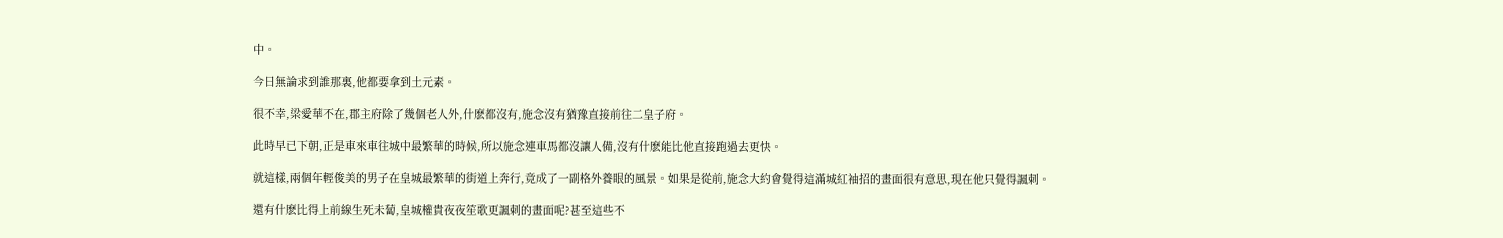中。

今日無論求到誰那裏,他都要拿到土元素。

很不幸,梁愛華不在,郡主府除了幾個老人外,什麽都沒有,施念沒有猶豫直接前往二皇子府。

此時早已下朝,正是車來車往城中最繁華的時候,所以施念連車馬都沒讓人備,沒有什麽能比他直接跑過去更快。

就這樣,兩個年輕俊美的男子在皇城最繁華的街道上奔行,竟成了一副格外養眼的風景。如果是從前,施念大約會覺得這滿城紅袖招的畫面很有意思,現在他只覺得諷刺。

還有什麽比得上前線生死未蔔,皇城權貴夜夜笙歌更諷刺的畫面呢?甚至這些不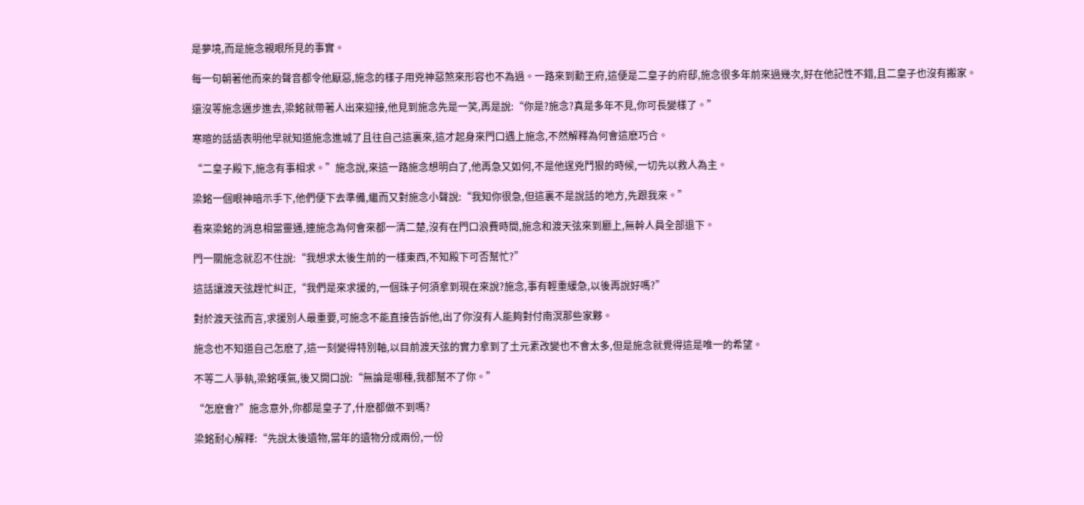是夢境,而是施念親眼所見的事實。

每一句朝著他而來的聲音都令他厭惡,施念的樣子用兇神惡煞來形容也不為過。一路來到勳王府,這便是二皇子的府邸,施念很多年前來過幾次,好在他記性不錯,且二皇子也沒有搬家。

還沒等施念邁步進去,梁銘就帶著人出來迎接,他見到施念先是一笑,再是說:“你是?施念?真是多年不見,你可長變樣了。”

寒暄的話語表明他早就知道施念進城了且往自己這裏來,這才起身來門口遇上施念,不然解釋為何會這麽巧合。

“二皇子殿下,施念有事相求。”施念說,來這一路施念想明白了,他再急又如何,不是他逞兇鬥狠的時候,一切先以救人為主。

梁銘一個眼神暗示手下,他們便下去準備,繼而又對施念小聲說:“我知你很急,但這裏不是說話的地方,先跟我來。”

看來梁銘的消息相當靈通,連施念為何會來都一清二楚,沒有在門口浪費時間,施念和渡天弦來到廳上,無幹人員全部退下。

門一關施念就忍不住說:“我想求太後生前的一樣東西,不知殿下可否幫忙?”

這話讓渡天弦趕忙糾正,“我們是來求援的,一個珠子何須拿到現在來說?施念,事有輕重緩急,以後再說好嗎?”

對於渡天弦而言,求援別人最重要,可施念不能直接告訴他,出了你沒有人能夠對付南溟那些家夥。

施念也不知道自己怎麽了,這一刻變得特別軸,以目前渡天弦的實力拿到了土元素改變也不會太多,但是施念就覺得這是唯一的希望。

不等二人爭執,梁銘嘆氣,後又開口說:“無論是哪種,我都幫不了你。”

“怎麽會?”施念意外,你都是皇子了,什麽都做不到嗎?

梁銘耐心解釋:“先說太後遺物,當年的遺物分成兩份,一份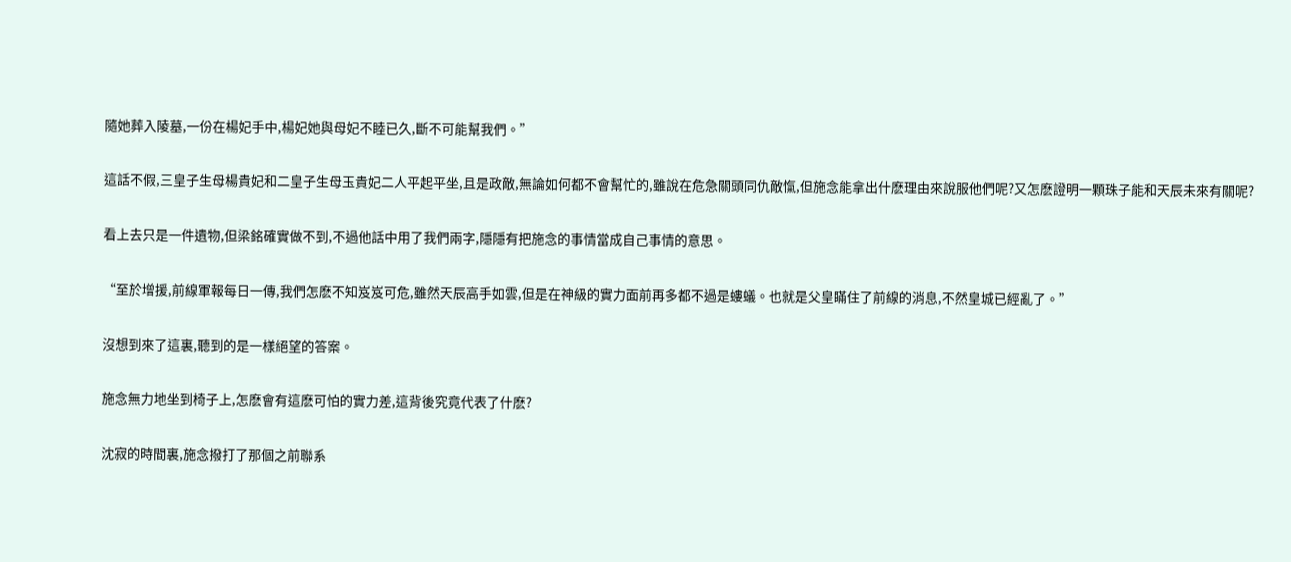隨她葬入陵墓,一份在楊妃手中,楊妃她與母妃不睦已久,斷不可能幫我們。”

這話不假,三皇子生母楊貴妃和二皇子生母玉貴妃二人平起平坐,且是政敵,無論如何都不會幫忙的,雖說在危急關頭同仇敵愾,但施念能拿出什麽理由來說服他們呢?又怎麽證明一顆珠子能和天辰未來有關呢?

看上去只是一件遺物,但梁銘確實做不到,不過他話中用了我們兩字,隱隱有把施念的事情當成自己事情的意思。

“至於增援,前線軍報每日一傳,我們怎麽不知岌岌可危,雖然天辰高手如雲,但是在神級的實力面前再多都不過是螻蟻。也就是父皇瞞住了前線的消息,不然皇城已經亂了。”

沒想到來了這裏,聽到的是一樣絕望的答案。

施念無力地坐到椅子上,怎麽會有這麽可怕的實力差,這背後究竟代表了什麽?

沈寂的時間裏,施念撥打了那個之前聯系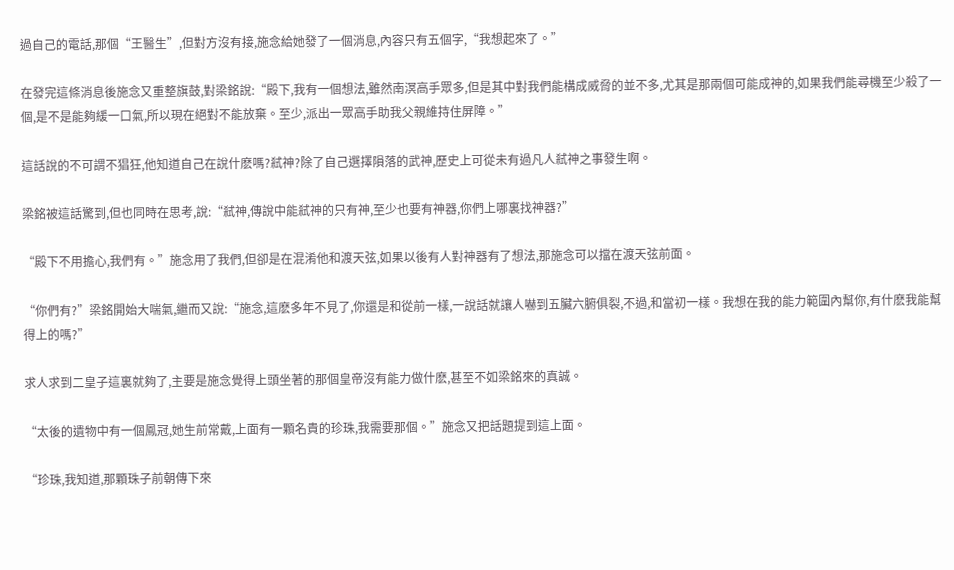過自己的電話,那個“王醫生”,但對方沒有接,施念給她發了一個消息,內容只有五個字,“我想起來了。”

在發完這條消息後施念又重整旗鼓,對梁銘說:“殿下,我有一個想法,雖然南溟高手眾多,但是其中對我們能構成威脅的並不多,尤其是那兩個可能成神的,如果我們能尋機至少殺了一個,是不是能夠緩一口氣,所以現在絕對不能放棄。至少,派出一眾高手助我父親維持住屏障。”

這話說的不可謂不猖狂,他知道自己在說什麽嗎?弒神?除了自己選擇隕落的武神,歷史上可從未有過凡人弒神之事發生啊。

梁銘被這話驚到,但也同時在思考,說:“弒神,傳說中能弒神的只有神,至少也要有神器,你們上哪裏找神器?”

“殿下不用擔心,我們有。”施念用了我們,但卻是在混淆他和渡天弦,如果以後有人對神器有了想法,那施念可以擋在渡天弦前面。

“你們有?”梁銘開始大喘氣,繼而又說:“施念,這麽多年不見了,你還是和從前一樣,一說話就讓人嚇到五臟六腑俱裂,不過,和當初一樣。我想在我的能力範圍內幫你,有什麽我能幫得上的嗎?”

求人求到二皇子這裏就夠了,主要是施念覺得上頭坐著的那個皇帝沒有能力做什麽,甚至不如梁銘來的真誠。

“太後的遺物中有一個鳳冠,她生前常戴,上面有一顆名貴的珍珠,我需要那個。”施念又把話題提到這上面。

“珍珠,我知道,那顆珠子前朝傳下來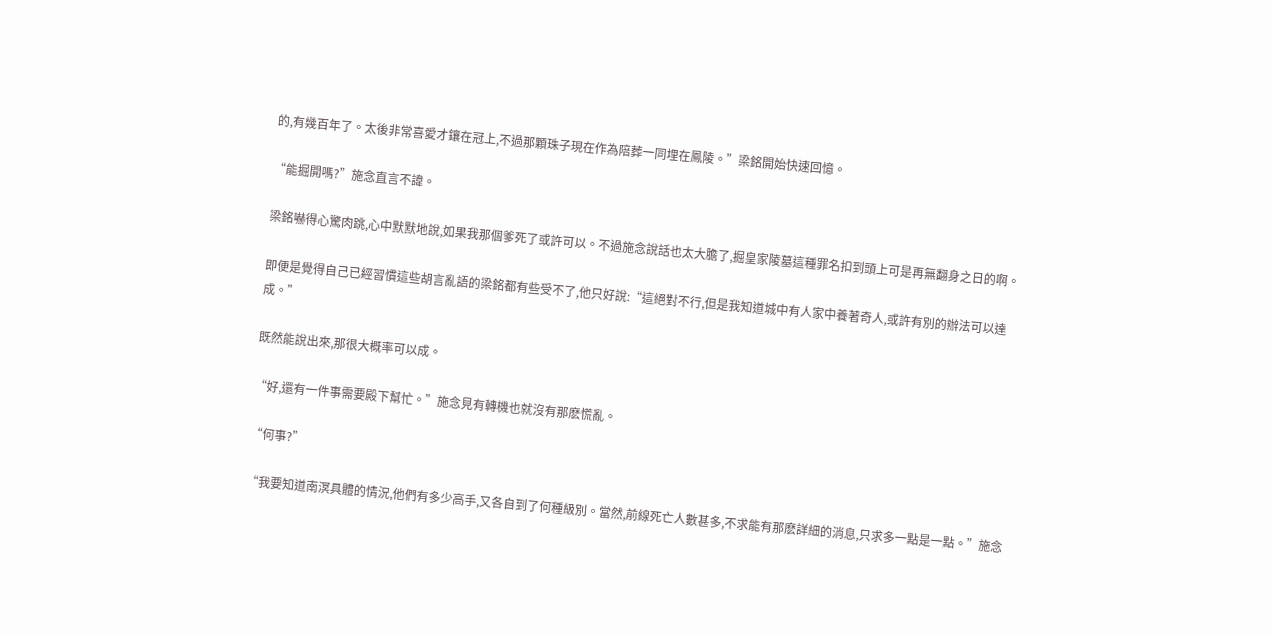的,有幾百年了。太後非常喜愛才鑲在冠上,不過那顆珠子現在作為陪葬一同埋在鳳陵。”梁銘開始快速回憶。

“能掘開嗎?”施念直言不諱。

梁銘嚇得心驚肉跳,心中默默地說,如果我那個爹死了或許可以。不過施念說話也太大膽了,掘皇家陵墓這種罪名扣到頭上可是再無翻身之日的啊。

即便是覺得自己已經習慣這些胡言亂語的梁銘都有些受不了,他只好說:“這絕對不行,但是我知道城中有人家中養著奇人,或許有別的辦法可以達成。”

既然能說出來,那很大概率可以成。

“好,還有一件事需要殿下幫忙。”施念見有轉機也就沒有那麽慌亂。

“何事?”

“我要知道南溟具體的情況,他們有多少高手,又各自到了何種級別。當然,前線死亡人數甚多,不求能有那麽詳細的消息,只求多一點是一點。”施念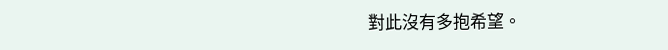對此沒有多抱希望。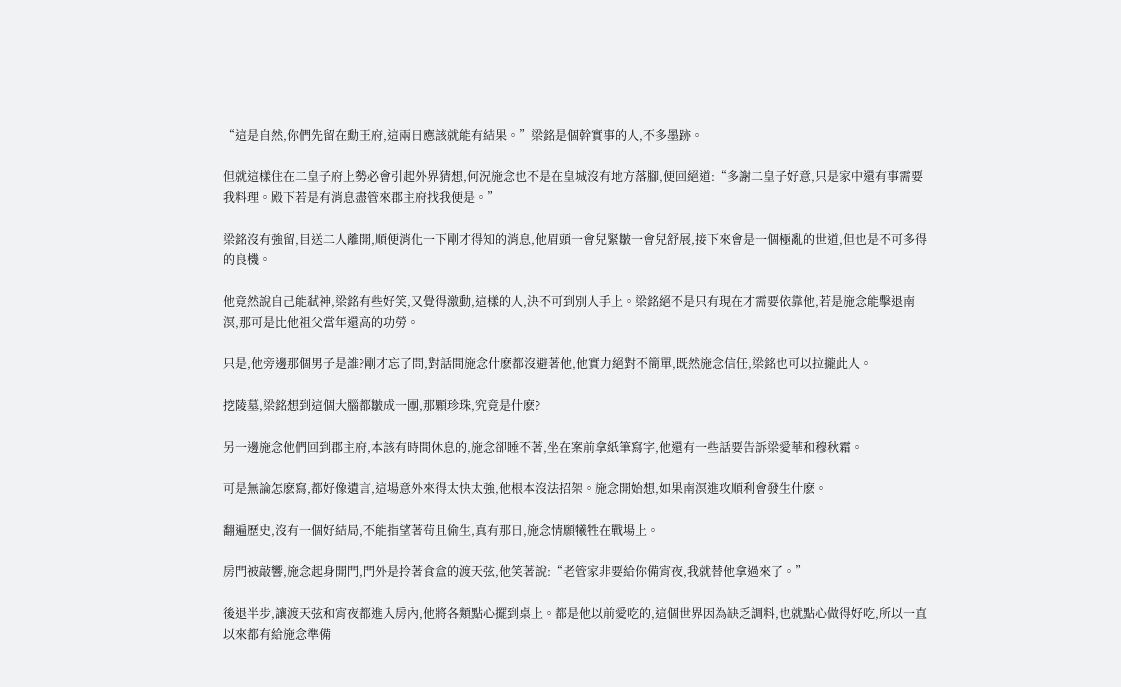“這是自然,你們先留在勳王府,這兩日應該就能有結果。”梁銘是個幹實事的人,不多墨跡。

但就這樣住在二皇子府上勢必會引起外界猜想,何況施念也不是在皇城沒有地方落腳,便回絕道:“多謝二皇子好意,只是家中還有事需要我料理。殿下若是有消息盡管來郡主府找我便是。”

梁銘沒有強留,目送二人離開,順便消化一下剛才得知的消息,他眉頭一會兒緊皺一會兒舒展,接下來會是一個極亂的世道,但也是不可多得的良機。

他竟然說自己能弒神,梁銘有些好笑,又覺得激動,這樣的人,決不可到別人手上。梁銘絕不是只有現在才需要依靠他,若是施念能擊退南溟,那可是比他祖父當年還高的功勞。

只是,他旁邊那個男子是誰?剛才忘了問,對話間施念什麽都沒避著他,他實力絕對不簡單,既然施念信任,梁銘也可以拉攏此人。

挖陵墓,梁銘想到這個大腦都皺成一團,那顆珍珠,究竟是什麽?

另一邊施念他們回到郡主府,本該有時間休息的,施念卻睡不著,坐在案前拿紙筆寫字,他還有一些話要告訴梁愛華和穆秋霜。

可是無論怎麽寫,都好像遺言,這場意外來得太快太強,他根本沒法招架。施念開始想,如果南溟進攻順利會發生什麽。

翻遍歷史,沒有一個好結局,不能指望著茍且偷生,真有那日,施念情願犧牲在戰場上。

房門被敲響,施念起身開門,門外是拎著食盒的渡天弦,他笑著說:“老管家非要給你備宵夜,我就替他拿過來了。”

後退半步,讓渡天弦和宵夜都進入房內,他將各類點心擺到桌上。都是他以前愛吃的,這個世界因為缺乏調料,也就點心做得好吃,所以一直以來都有給施念準備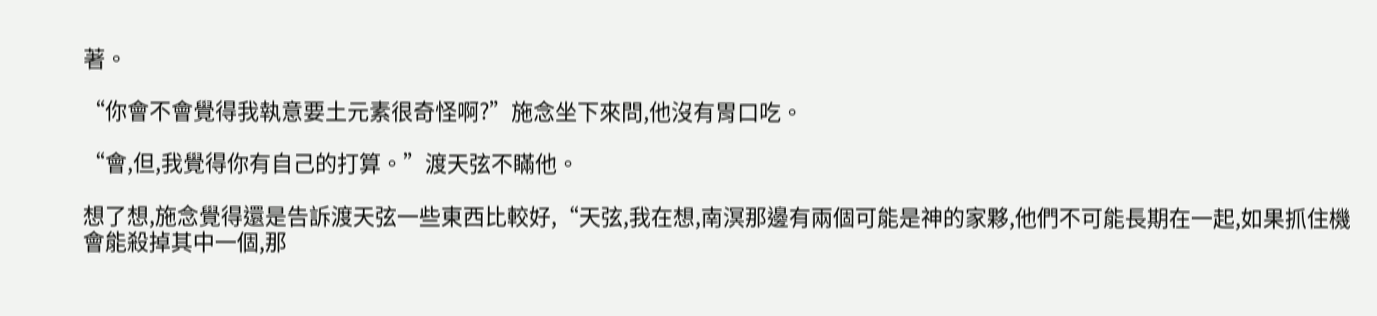著。

“你會不會覺得我執意要土元素很奇怪啊?”施念坐下來問,他沒有胃口吃。

“會,但,我覺得你有自己的打算。”渡天弦不瞞他。

想了想,施念覺得還是告訴渡天弦一些東西比較好,“天弦,我在想,南溟那邊有兩個可能是神的家夥,他們不可能長期在一起,如果抓住機會能殺掉其中一個,那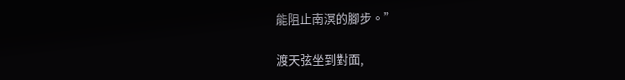能阻止南溟的腳步。”

渡天弦坐到對面,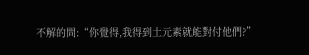不解的問:“你覺得,我得到土元素就能對付他們?”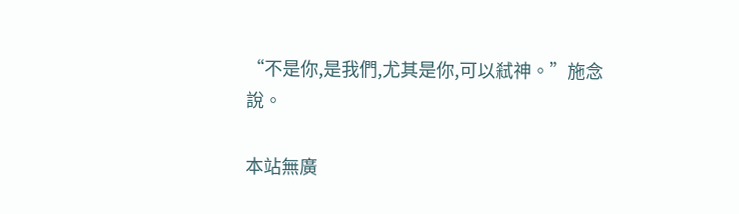“不是你,是我們,尤其是你,可以弒神。”施念說。

本站無廣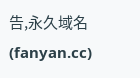告,永久域名(fanyan.cc)